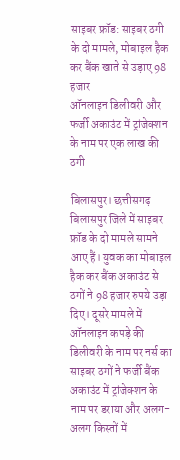साइबर फ्रॉड: साइबर ठगी के दो मामले, मोबाइल हैक कर बैंक खाते से उड़ाए 98 हजार
ऑनलाइन डिलीवरी और फर्जी अकाउंट में ट्रांजेक्शन के नाम पर एक लाख की ठगी

बिलासपुर। छत्तीसगढ़ बिलासपुर जिले में साइबर फ्रॉड के दो मामले सामने आए हैं। युवक का मोबाइल हैक कर बैंक अकाउंट से ठगों ने 98 हजार रुपये उड़ा दिए। दूसरे मामले में ऑनलाइन कपड़े की डिलीवरी के नाम पर नर्स का साइबर ठगों ने फर्जी बैंक अकाउंट में ट्रांजेक्शन के नाम पर डराया और अलग-अलग किस्तों में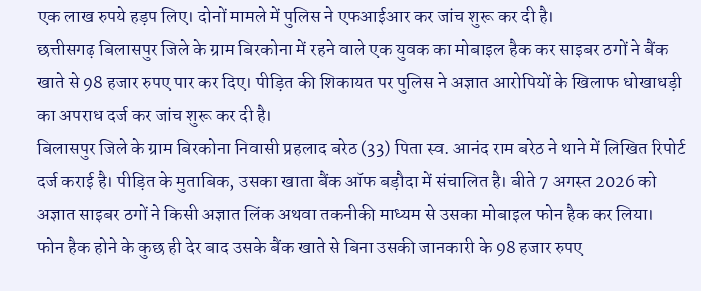एक लाख रुपये हड़प लिए। दोनों मामले में पुलिस ने एफआईआर कर जांच शुरू कर दी है।
छत्तीसगढ़ बिलासपुर जिले के ग्राम बिरकोना में रहने वाले एक युवक का मोबाइल हैक कर साइबर ठगों ने बैंक खाते से 98 हजार रुपए पार कर दिए। पीड़ित की शिकायत पर पुलिस ने अज्ञात आरोपियों के खिलाफ धोखाधड़ी का अपराध दर्ज कर जांच शुरू कर दी है।
बिलासपुर जिले के ग्राम बिरकोना निवासी प्रहलाद बरेठ (33) पिता स्व. आनंद राम बरेठ ने थाने में लिखित रिपोर्ट दर्ज कराई है। पीड़ित के मुताबिक, उसका खाता बैंक ऑफ बड़ौदा में संचालित है। बीते 7 अगस्त 2026 को अज्ञात साइबर ठगों ने किसी अज्ञात लिंक अथवा तकनीकी माध्यम से उसका मोबाइल फोन हैक कर लिया।
फोन हैक होने के कुछ ही देर बाद उसके बैंक खाते से बिना उसकी जानकारी के 98 हजार रुपए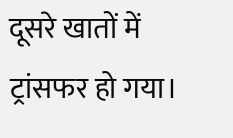दूसरे खातों में ट्रांसफर हो गया।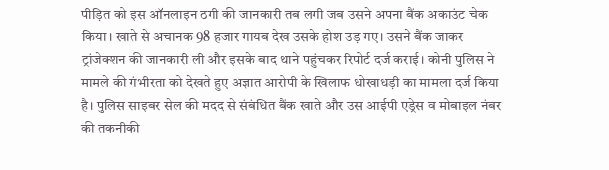पीड़ित को इस ऑनलाइन ठगी की जानकारी तब लगी जब उसने अपना बैंक अकाउंट चेक किया। खाते से अचानक 98 हजार गायब देख उसके होश उड़ गए। उसने बैंक जाकर ट्रांजेक्शन की जानकारी ली और इसके बाद थाने पहुंचकर रिपोर्ट दर्ज कराई। कोनी पुलिस ने मामले की गंभीरता को देखते हुए अज्ञात आरोपी के खिलाफ धोखाधड़ी का मामला दर्ज किया है। पुलिस साइबर सेल की मदद से संबंधित बैंक खाते और उस आईपी एड्रेस व मोबाइल नंबर की तकनीकी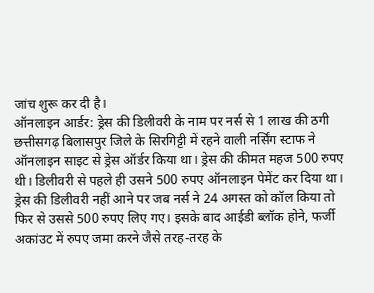जांच शुरू कर दी है।
ऑनलाइन आर्डर: ड्रेस की डिलीवरी के नाम पर नर्स से 1 लाख की ठगी
छत्तीसगढ़ बिलासपुर जिले के सिरगिट्टी में रहने वाली नर्सिंग स्टाफ ने ऑनलाइन साइट से ड्रेस ऑर्डर किया था। ड्रेस की कीमत महज 500 रुपए थी। डिलीवरी से पहले ही उसने 500 रुपए ऑनलाइन पेमेंट कर दिया था। ड्रेस की डिलीवरी नहीं आने पर जब नर्स ने 24 अगस्त को कॉल किया तो फिर से उससे 500 रुपए लिए गए। इसके बाद आईडी ब्लॉक होने, फर्जी अकांउट में रुपए जमा करने जैसे तरह-तरह के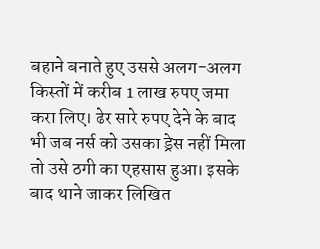बहाने बनाते हुए उससे अलग-अलग किस्तों में करीब 1 लाख रुपए जमा करा लिए। ढेर सारे रुपए देने के बाद भी जब नर्स को उसका ड्रेस नहीं मिला तो उसे ठगी का एहसास हुआ। इसके बाद थाने जाकर लिखित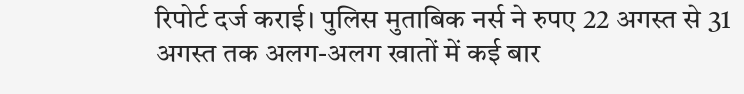रिपोर्ट दर्ज कराई। पुलिस मुताबिक नर्स ने रुपए 22 अगस्त से 31 अगस्त तक अलग-अलग खातों में कई बार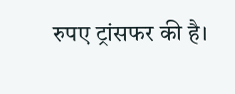रुपए ट्रांसफर की है।